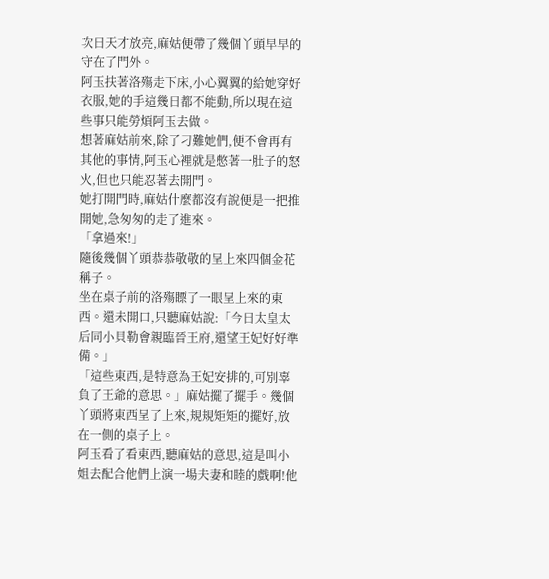次日天才放亮,麻姑便帶了幾個丫頭早早的守在了門外。
阿玉扶著洛殤走下床,小心翼翼的給她穿好衣服,她的手這幾日都不能動,所以現在這些事只能勞煩阿玉去做。
想著麻姑前來,除了刁難她們,便不會再有其他的事情,阿玉心裡就是憋著一肚子的怒火,但也只能忍著去開門。
她打開門時,麻姑什麼都沒有說便是一把推開她,急匆匆的走了進來。
「拿過來!」
隨後幾個丫頭恭恭敬敬的呈上來四個金花稱子。
坐在桌子前的洛殤瞟了一眼呈上來的東西。還未開口,只聽麻姑說:「今日太皇太后同小貝勒會親臨晉王府,還望王妃好好準備。」
「這些東西,是特意為王妃安排的,可別辜負了王爺的意思。」麻姑擺了擺手。幾個丫頭將東西呈了上來,規規矩矩的擺好,放在一側的桌子上。
阿玉看了看東西,聽麻姑的意思,這是叫小姐去配合他們上演一場夫妻和睦的戲啊!他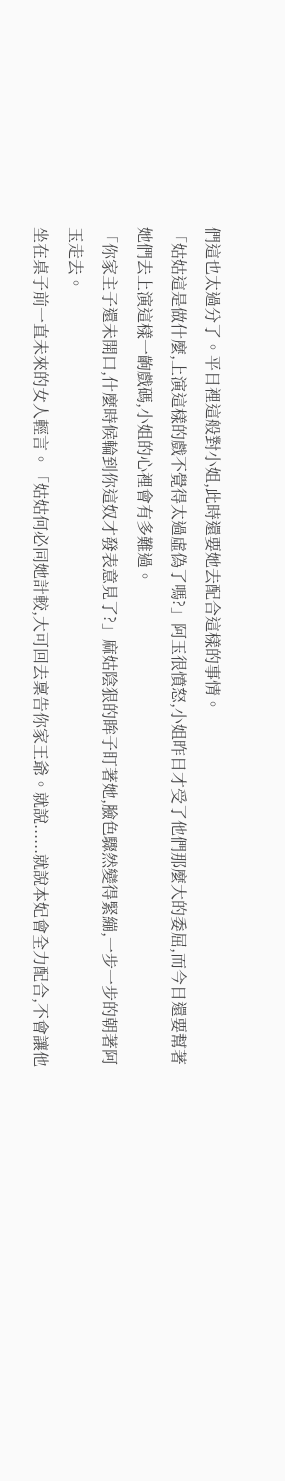們這也太過分了。平日裡這般對小姐,此時還要她去配合這樣的事情。
「姑姑這是做什麼,上演這樣的戲不覺得太過虛偽了嗎?」阿玉很憤怒,小姐昨日才受了他們那麼大的委屈,而今日還要幫著她們去上演這樣一齣戲碼,小姐的心裡會有多難過。
「你家主子還未開口,什麼時候輪到你這奴才發表意見了?」麻姑陰狠的眸子盯著她,臉色驟然變得緊繃,一步一步的朝著阿玉走去。
坐在桌子前一直未來的女人輕言。「姑姑何必同她計較,大可回去稟告你家王爺。就說......就說本妃會全力配合,不會讓他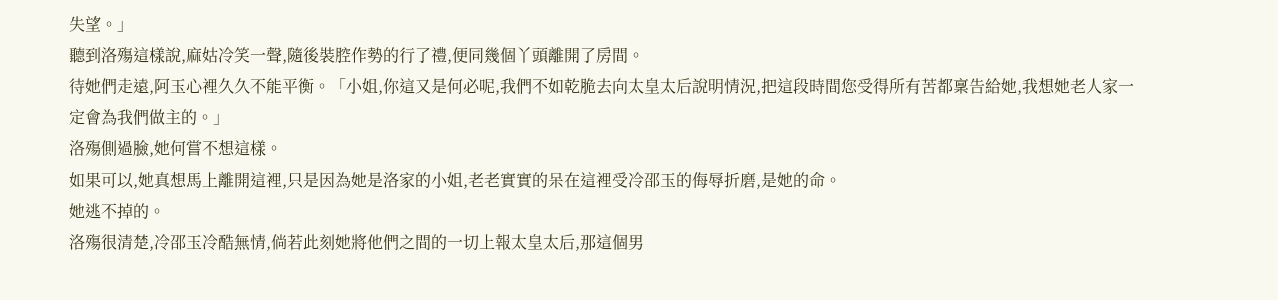失望。」
聽到洛殤這樣說,麻姑冷笑一聲,隨後裝腔作勢的行了禮,便同幾個丫頭離開了房間。
待她們走遠,阿玉心裡久久不能平衡。「小姐,你這又是何必呢,我們不如乾脆去向太皇太后說明情況,把這段時間您受得所有苦都稟告給她,我想她老人家一定會為我們做主的。」
洛殤側過臉,她何嘗不想這樣。
如果可以,她真想馬上離開這裡,只是因為她是洛家的小姐,老老實實的呆在這裡受冷邵玉的侮辱折磨,是她的命。
她逃不掉的。
洛殤很清楚,冷邵玉冷酷無情,倘若此刻她將他們之間的一切上報太皇太后,那這個男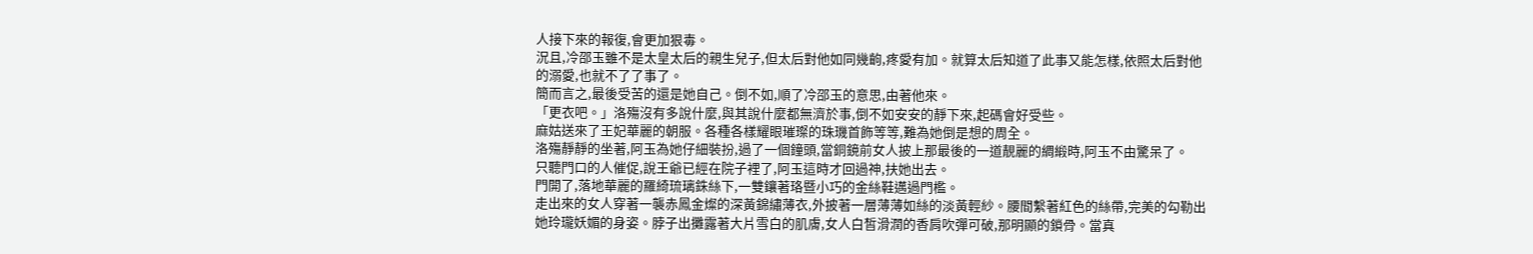人接下來的報復,會更加狠毒。
況且,冷邵玉雖不是太皇太后的親生兒子,但太后對他如同幾齣,疼愛有加。就算太后知道了此事又能怎樣,依照太后對他的溺愛,也就不了了事了。
簡而言之,最後受苦的還是她自己。倒不如,順了冷邵玉的意思,由著他來。
「更衣吧。」洛殤沒有多說什麼,與其說什麼都無濟於事,倒不如安安的靜下來,起碼會好受些。
麻姑送來了王妃華麗的朝服。各種各樣耀眼璀璨的珠璣首飾等等,難為她倒是想的周全。
洛殤靜靜的坐著,阿玉為她仔細裝扮,過了一個鐘頭,當銅鏡前女人披上那最後的一道靚麗的綢緞時,阿玉不由驚呆了。
只聽門口的人催促,說王爺已經在院子裡了,阿玉這時才回過神,扶她出去。
門開了,落地華麗的羅綺琉璃銖絲下,一雙鑲著珞暨小巧的金絲鞋邁過門檻。
走出來的女人穿著一襲赤鳳金燦的深黃錦繡薄衣,外披著一層薄薄如絲的淡黃輕紗。腰間繫著紅色的絲帶,完美的勾勒出她玲瓏妖媚的身姿。脖子出攤露著大片雪白的肌膚,女人白皙滑潤的香肩吹彈可破,那明顯的鎖骨。當真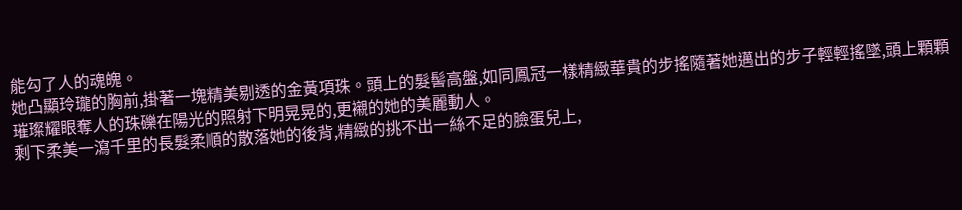能勾了人的魂魄。
她凸顯玲瓏的胸前,掛著一塊精美剔透的金黃項珠。頭上的髮髻高盤,如同鳳冠一樣精緻華貴的步搖隨著她邁出的步子輕輕搖墜,頭上顆顆璀璨耀眼奪人的珠礫在陽光的照射下明晃晃的,更襯的她的美麗動人。
剩下柔美一瀉千里的長髮柔順的散落她的後背,精緻的挑不出一絲不足的臉蛋兒上,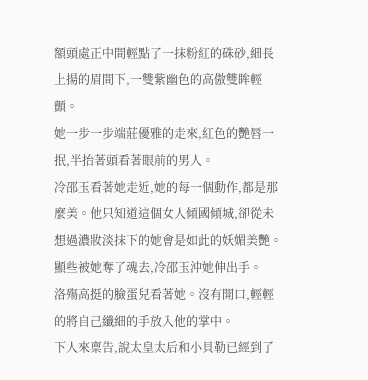額頭處正中間輕點了一抹粉紅的硃砂,細長上揚的眉間下,一雙紫幽色的高傲雙眸輕顫。
她一步一步端莊優雅的走來,紅色的艷唇一抿,半抬著頭看著眼前的男人。
冷邵玉看著她走近,她的每一個動作,都是那麼美。他只知道這個女人傾國傾城,卻從未想過濃妝淡抹下的她會是如此的妖媚美艷。
顯些被她奪了魂去,冷邵玉沖她伸出手。
洛殤高挺的臉蛋兒看著她。沒有開口,輕輕的將自己纖細的手放入他的掌中。
下人來稟告,說太皇太后和小貝勒已經到了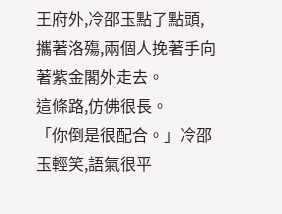王府外,冷邵玉點了點頭,攜著洛殤,兩個人挽著手向著紫金閣外走去。
這條路,仿佛很長。
「你倒是很配合。」冷邵玉輕笑,語氣很平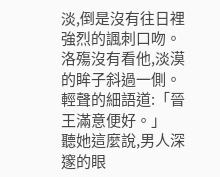淡,倒是沒有往日裡強烈的諷刺口吻。
洛殤沒有看他,淡漠的眸子斜過一側。輕聲的細語道:「晉王滿意便好。」
聽她這麼說,男人深邃的眼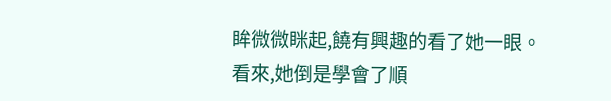眸微微眯起,饒有興趣的看了她一眼。看來,她倒是學會了順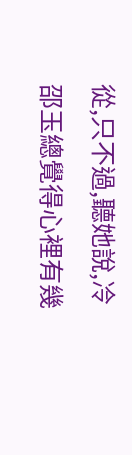從,只不過,聽她說,冷邵玉總覺得心裡有幾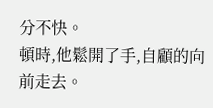分不快。
頓時,他鬆開了手,自顧的向前走去。